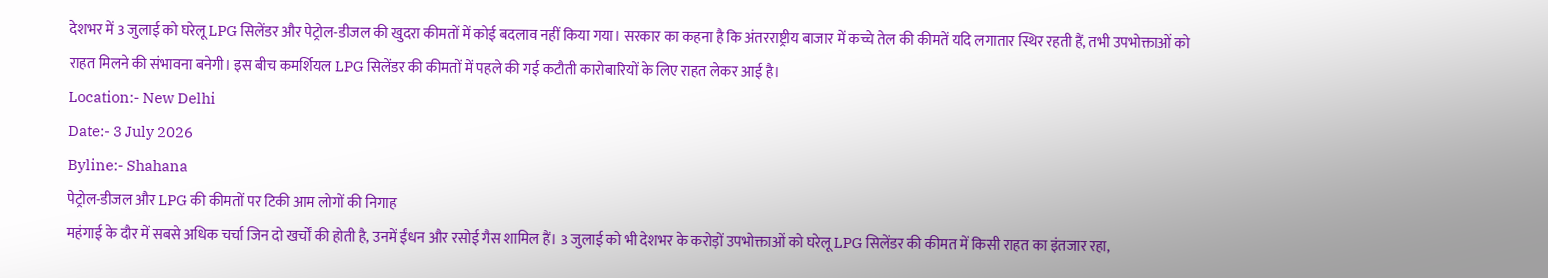देशभर में 3 जुलाई को घरेलू LPG सिलेंडर और पेट्रोल-डीजल की खुदरा कीमतों में कोई बदलाव नहीं किया गया। सरकार का कहना है कि अंतरराष्ट्रीय बाजार में कच्चे तेल की कीमतें यदि लगातार स्थिर रहती हैं, तभी उपभोक्ताओं को राहत मिलने की संभावना बनेगी। इस बीच कमर्शियल LPG सिलेंडर की कीमतों में पहले की गई कटौती कारोबारियों के लिए राहत लेकर आई है।
Location:- New Delhi
Date:- 3 July 2026
Byline:- Shahana
पेट्रोल-डीजल और LPG की कीमतों पर टिकी आम लोगों की निगाह
महंगाई के दौर में सबसे अधिक चर्चा जिन दो खर्चों की होती है, उनमें ईंधन और रसोई गैस शामिल हैं। 3 जुलाई को भी देशभर के करोड़ों उपभोक्ताओं को घरेलू LPG सिलेंडर की कीमत में किसी राहत का इंतजार रहा,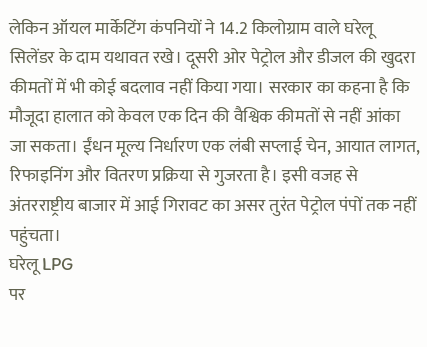लेकिन ऑयल मार्केटिंग कंपनियों ने 14.2 किलोग्राम वाले घरेलू सिलेंडर के दाम यथावत रखे। दूसरी ओर पेट्रोल और डीजल की खुदरा कीमतों में भी कोई बदलाव नहीं किया गया। सरकार का कहना है कि मौजूदा हालात को केवल एक दिन की वैश्विक कीमतों से नहीं आंका जा सकता। ईंधन मूल्य निर्धारण एक लंबी सप्लाई चेन, आयात लागत, रिफाइनिंग और वितरण प्रक्रिया से गुजरता है। इसी वजह से अंतरराष्ट्रीय बाजार में आई गिरावट का असर तुरंत पेट्रोल पंपों तक नहीं पहुंचता।
घरेलू LPG
पर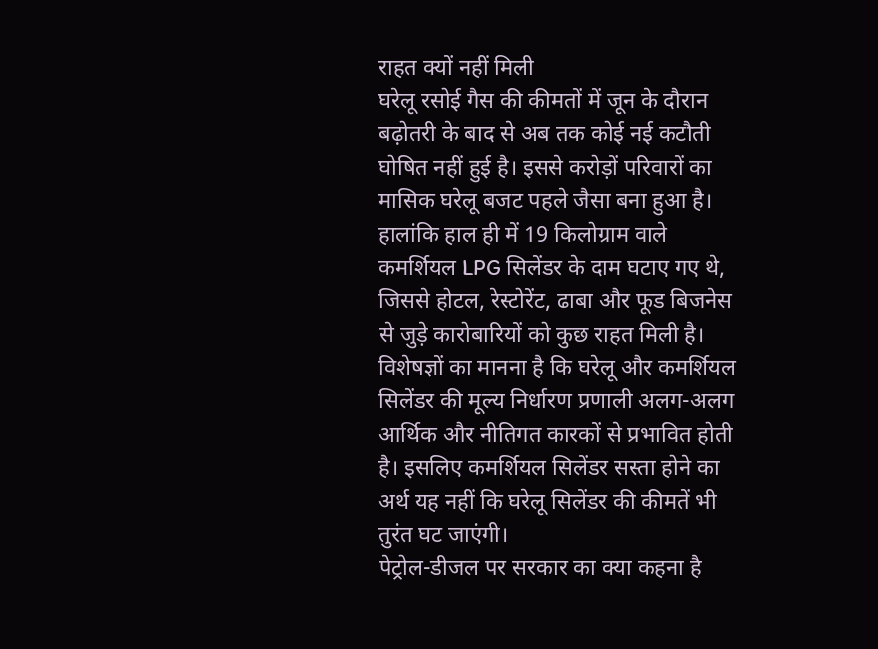राहत क्यों नहीं मिली
घरेलू रसोई गैस की कीमतों में जून के दौरान बढ़ोतरी के बाद से अब तक कोई नई कटौती घोषित नहीं हुई है। इससे करोड़ों परिवारों का मासिक घरेलू बजट पहले जैसा बना हुआ है। हालांकि हाल ही में 19 किलोग्राम वाले कमर्शियल LPG सिलेंडर के दाम घटाए गए थे, जिससे होटल, रेस्टोरेंट, ढाबा और फूड बिजनेस से जुड़े कारोबारियों को कुछ राहत मिली है। विशेषज्ञों का मानना है कि घरेलू और कमर्शियल सिलेंडर की मूल्य निर्धारण प्रणाली अलग-अलग आर्थिक और नीतिगत कारकों से प्रभावित होती है। इसलिए कमर्शियल सिलेंडर सस्ता होने का अर्थ यह नहीं कि घरेलू सिलेंडर की कीमतें भी तुरंत घट जाएंगी।
पेट्रोल-डीजल पर सरकार का क्या कहना है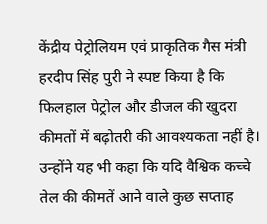केंद्रीय पेट्रोलियम एवं प्राकृतिक गैस मंत्री हरदीप सिंह पुरी ने स्पष्ट किया है कि फिलहाल पेट्रोल और डीजल की खुदरा कीमतों में बढ़ोतरी की आवश्यकता नहीं है। उन्होंने यह भी कहा कि यदि वैश्विक कच्चे तेल की कीमतें आने वाले कुछ सप्ताह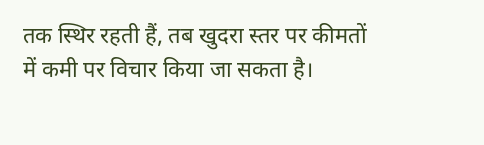तक स्थिर रहती हैं, तब खुदरा स्तर पर कीमतों में कमी पर विचार किया जा सकता है।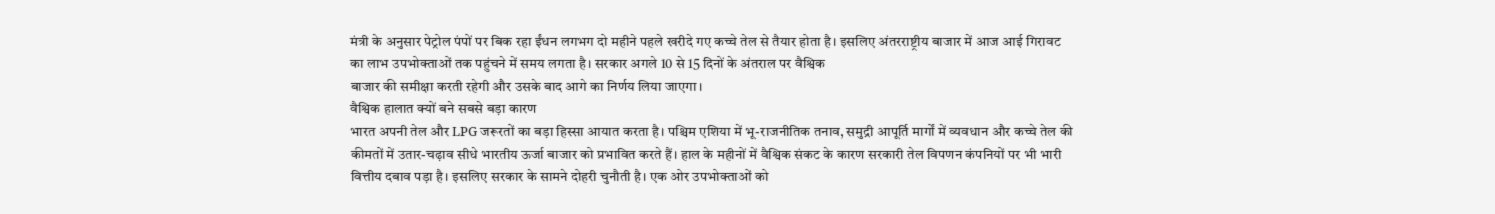मंत्री के अनुसार पेट्रोल पंपों पर बिक रहा ईंधन लगभग दो महीने पहले खरीदे गए कच्चे तेल से तैयार होता है। इसलिए अंतरराष्ट्रीय बाजार में आज आई गिरावट का लाभ उपभोक्ताओं तक पहुंचने में समय लगता है। सरकार अगले 10 से 15 दिनों के अंतराल पर वैश्विक
बाजार की समीक्षा करती रहेगी और उसके बाद आगे का निर्णय लिया जाएगा।
वैश्विक हालात क्यों बने सबसे बड़ा कारण
भारत अपनी तेल और LPG जरूरतों का बड़ा हिस्सा आयात करता है। पश्चिम एशिया में भू-राजनीतिक तनाव, समुद्री आपूर्ति मार्गों में व्यवधान और कच्चे तेल की कीमतों में उतार-चढ़ाव सीधे भारतीय ऊर्जा बाजार को प्रभावित करते हैं। हाल के महीनों में वैश्विक संकट के कारण सरकारी तेल विपणन कंपनियों पर भी भारी वित्तीय दबाव पड़ा है। इसलिए सरकार के सामने दोहरी चुनौती है। एक ओर उपभोक्ताओं को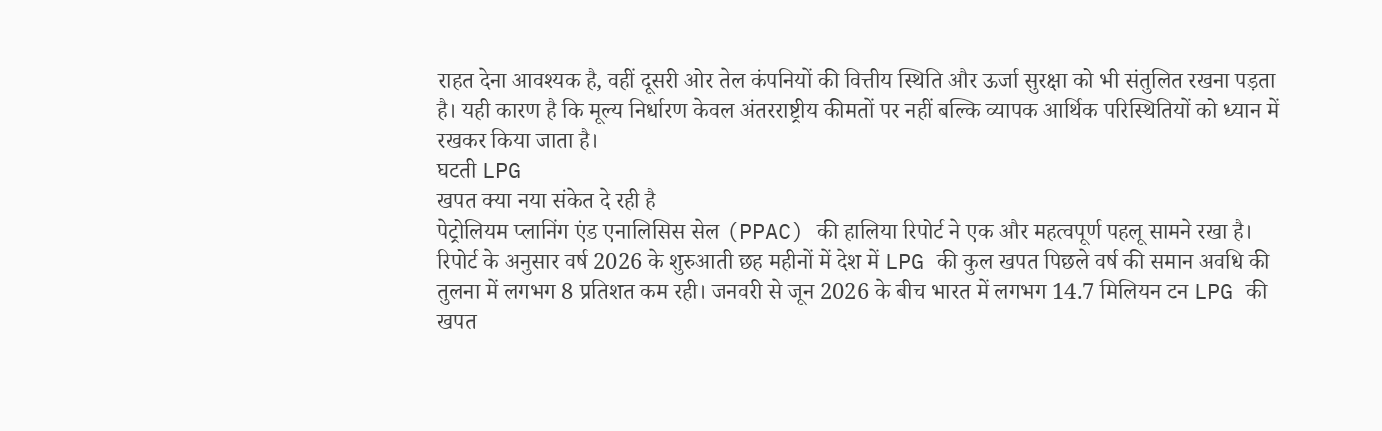राहत देना आवश्यक है, वहीं दूसरी ओर तेल कंपनियों की वित्तीय स्थिति और ऊर्जा सुरक्षा को भी संतुलित रखना पड़ता है। यही कारण है कि मूल्य निर्धारण केवल अंतरराष्ट्रीय कीमतों पर नहीं बल्कि व्यापक आर्थिक परिस्थितियों को ध्यान में रखकर किया जाता है।
घटती LPG
खपत क्या नया संकेत दे रही है
पेट्रोलियम प्लानिंग एंड एनालिसिस सेल (PPAC) की हालिया रिपोर्ट ने एक और महत्वपूर्ण पहलू सामने रखा है। रिपोर्ट के अनुसार वर्ष 2026 के शुरुआती छह महीनों में देश में LPG की कुल खपत पिछले वर्ष की समान अवधि की तुलना में लगभग 8 प्रतिशत कम रही। जनवरी से जून 2026 के बीच भारत में लगभग 14.7 मिलियन टन LPG की खपत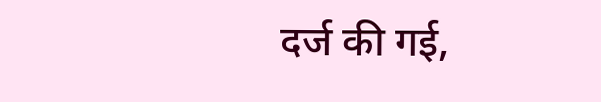दर्ज की गई,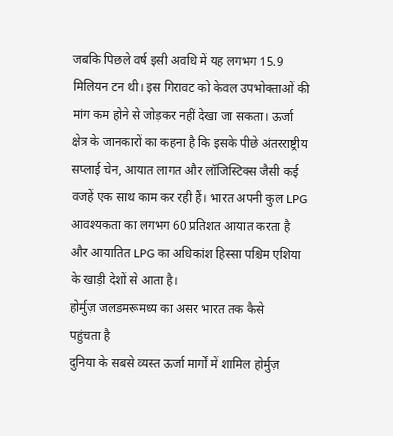जबकि पिछले वर्ष इसी अवधि में यह लगभग 15.9 मिलियन टन थी। इस गिरावट को केवल उपभोक्ताओं की मांग कम होने से जोड़कर नहीं देखा जा सकता। ऊर्जा क्षेत्र के जानकारों का कहना है कि इसके पीछे अंतरराष्ट्रीय सप्लाई चेन, आयात लागत और लॉजिस्टिक्स जैसी कई वजहें एक साथ काम कर रही हैं। भारत अपनी कुल LPG आवश्यकता का लगभग 60 प्रतिशत आयात करता है और आयातित LPG का अधिकांश हिस्सा पश्चिम एशिया के खाड़ी देशों से आता है।
होर्मुज़ जलडमरूमध्य का असर भारत तक कैसे
पहुंचता है
दुनिया के सबसे व्यस्त ऊर्जा मार्गों में शामिल होर्मुज़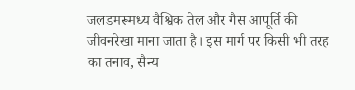जलडमरूमध्य वैश्विक तेल और गैस आपूर्ति की जीवनरेखा माना जाता है। इस मार्ग पर किसी भी तरह का तनाव, सैन्य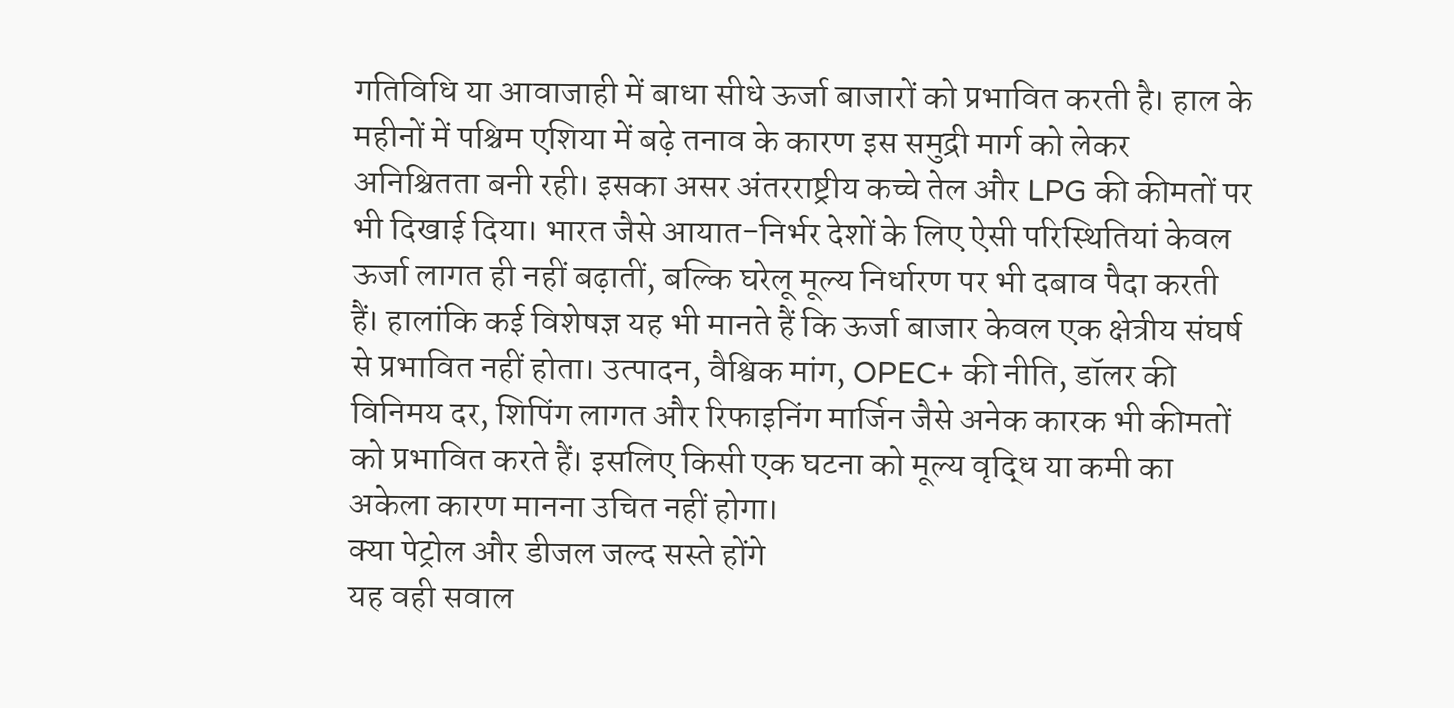गतिविधि या आवाजाही में बाधा सीधे ऊर्जा बाजारों को प्रभावित करती है। हाल के महीनों में पश्चिम एशिया में बढ़े तनाव के कारण इस समुद्री मार्ग को लेकर अनिश्चितता बनी रही। इसका असर अंतरराष्ट्रीय कच्चे तेल और LPG की कीमतों पर भी दिखाई दिया। भारत जैसे आयात-निर्भर देशों के लिए ऐसी परिस्थितियां केवल ऊर्जा लागत ही नहीं बढ़ातीं, बल्कि घरेलू मूल्य निर्धारण पर भी दबाव पैदा करती हैं। हालांकि कई विशेषज्ञ यह भी मानते हैं कि ऊर्जा बाजार केवल एक क्षेत्रीय संघर्ष से प्रभावित नहीं होता। उत्पादन, वैश्विक मांग, OPEC+ की नीति, डॉलर की विनिमय दर, शिपिंग लागत और रिफाइनिंग मार्जिन जैसे अनेक कारक भी कीमतों को प्रभावित करते हैं। इसलिए किसी एक घटना को मूल्य वृद्धि या कमी का अकेला कारण मानना उचित नहीं होगा।
क्या पेट्रोल और डीजल जल्द सस्ते होंगे
यह वही सवाल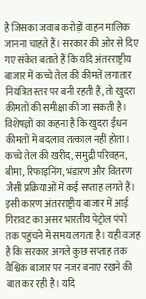है जिसका जवाब करोड़ों वाहन मालिक जानना चाहते हैं। सरकार की ओर से दिए गए संकेत बताते हैं कि यदि अंतरराष्ट्रीय बाजार में कच्चे तेल की कीमतें लगातार नियंत्रित स्तर पर बनी रहती हैं, तो खुदरा कीमतों की समीक्षा की जा सकती है। विशेषज्ञों का कहना है कि खुदरा ईंधन कीमतों में बदलाव तत्काल नहीं होता। कच्चे तेल की खरीद, समुद्री परिवहन, बीमा, रिफाइनिंग, भंडारण और वितरण जैसी प्रक्रियाओं में कई सप्ताह लगते हैं। इसी कारण अंतरराष्ट्रीय बाजार में आई गिरावट का असर भारतीय पेट्रोल पंपों तक पहुंचने में समय लगता है। यही वजह है कि सरकार अगले कुछ सप्ताह तक वैश्विक बाजार पर नजर बनाए रखने की बात कर रही है। यदि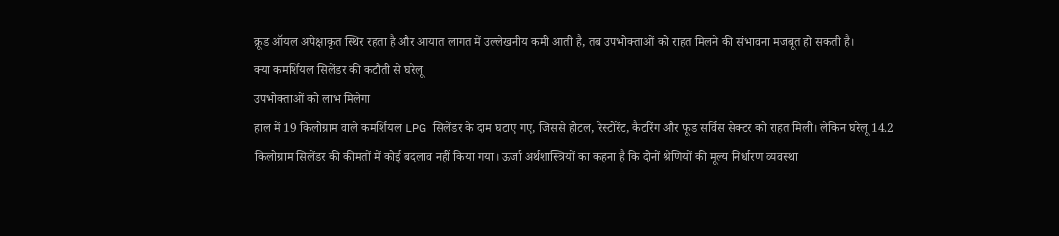क्रूड ऑयल अपेक्षाकृत स्थिर रहता है और आयात लागत में उल्लेखनीय कमी आती है, तब उपभोक्ताओं को राहत मिलने की संभावना मजबूत हो सकती है।
क्या कमर्शियल सिलेंडर की कटौती से घरेलू
उपभोक्ताओं को लाभ मिलेगा
हाल में 19 किलोग्राम वाले कमर्शियल LPG सिलेंडर के दाम घटाए गए, जिससे होटल, रेस्टोरेंट, कैटरिंग और फूड सर्विस सेक्टर को राहत मिली। लेकिन घरेलू 14.2 किलोग्राम सिलेंडर की कीमतों में कोई बदलाव नहीं किया गया। ऊर्जा अर्थशास्त्रियों का कहना है कि दोनों श्रेणियों की मूल्य निर्धारण व्यवस्था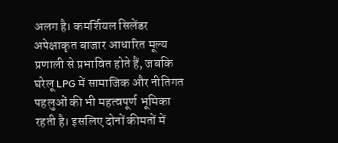अलग है। कमर्शियल सिलेंडर अपेक्षाकृत बाजार आधारित मूल्य प्रणाली से प्रभावित होते हैं, जबकि घरेलू LPG में सामाजिक और नीतिगत पहलुओं की भी महत्वपूर्ण भूमिका रहती है। इसलिए दोनों कीमतों में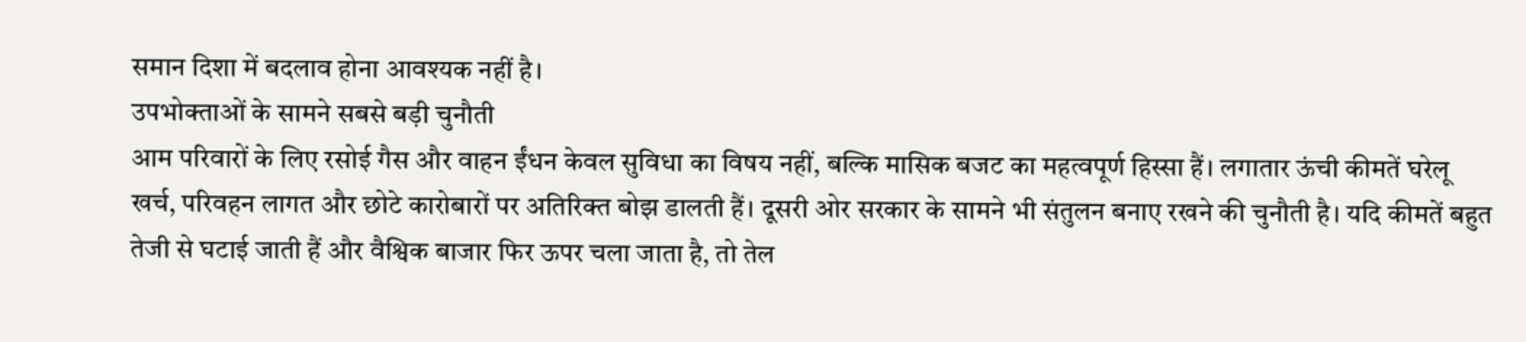समान दिशा में बदलाव होना आवश्यक नहीं है।
उपभोक्ताओं के सामने सबसे बड़ी चुनौती
आम परिवारों के लिए रसोई गैस और वाहन ईंधन केवल सुविधा का विषय नहीं, बल्कि मासिक बजट का महत्वपूर्ण हिस्सा हैं। लगातार ऊंची कीमतें घरेलू खर्च, परिवहन लागत और छोटे कारोबारों पर अतिरिक्त बोझ डालती हैं। दूसरी ओर सरकार के सामने भी संतुलन बनाए रखने की चुनौती है। यदि कीमतें बहुत तेजी से घटाई जाती हैं और वैश्विक बाजार फिर ऊपर चला जाता है, तो तेल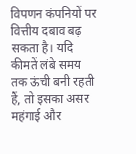विपणन कंपनियों पर वित्तीय दबाव बढ़ सकता है। यदि कीमतें लंबे समय तक ऊंची बनी रहती हैं, तो इसका असर महंगाई और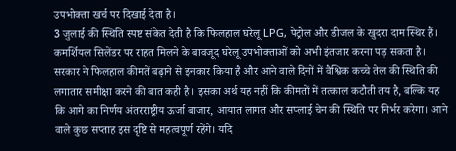उपभोक्ता खर्च पर दिखाई देता है।
3 जुलाई की स्थिति स्पष्ट संकेत देती है कि फिलहाल घरेलू LPG, पेट्रोल और डीजल के खुदरा दाम स्थिर हैं। कमर्शियल सिलेंडर पर राहत मिलने के बावजूद घरेलू उपभोक्ताओं को अभी इंतजार करना पड़ सकता है। सरकार ने फिलहाल कीमतें बढ़ाने से इनकार किया है और आने वाले दिनों में वैश्विक कच्चे तेल की स्थिति की लगातार समीक्षा करने की बात कही है। इसका अर्थ यह नहीं कि कीमतों में तत्काल कटौती तय है, बल्कि यह कि आगे का निर्णय अंतरराष्ट्रीय ऊर्जा बाजार, आयात लागत और सप्लाई चेन की स्थिति पर निर्भर करेगा। आने वाले कुछ सप्ताह इस दृष्टि से महत्वपूर्ण रहेंगे। यदि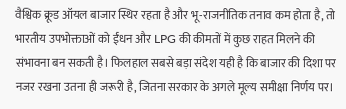वैश्विक क्रूड ऑयल बाजार स्थिर रहता है और भू-राजनीतिक तनाव कम होता है, तो भारतीय उपभोक्ताओं को ईंधन और LPG की कीमतों में कुछ राहत मिलने की संभावना बन सकती है। फिलहाल सबसे बड़ा संदेश यही है कि बाजार की दिशा पर नजर रखना उतना ही जरूरी है, जितना सरकार के अगले मूल्य समीक्षा निर्णय पर।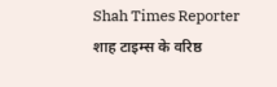Shah Times Reporter
शाह टाइम्स के वरिष्ठ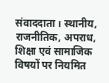संवाददाता। स्थानीय, राजनीतिक, अपराध, शिक्षा एवं सामाजिक विषयों पर नियमित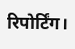रिपोर्टिंग।